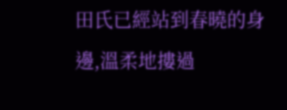田氏已經站到春曉的身邊,溫柔地摟過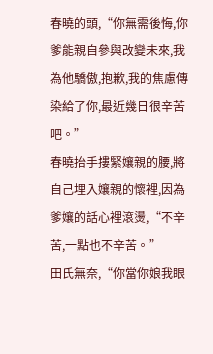春曉的頭,“你無需後悔,你爹能親自參與改變未來,我為他驕傲,抱歉,我的焦慮傳染給了你,最近幾日很辛苦吧。”
春曉抬手摟緊孃親的腰,將自己埋入孃親的懷裡,因為爹孃的話心裡滾燙,“不辛苦,一點也不辛苦。”
田氏無奈,“你當你娘我眼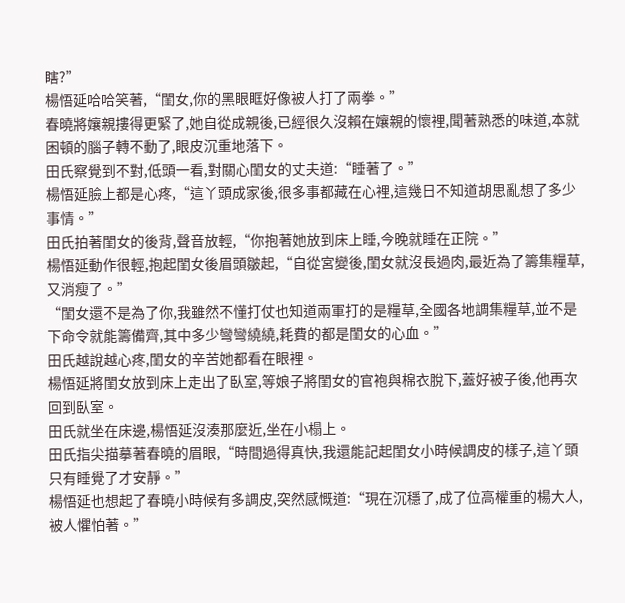瞎?”
楊悟延哈哈笑著,“閨女,你的黑眼眶好像被人打了兩拳。”
春曉將孃親摟得更緊了,她自從成親後,已經很久沒賴在孃親的懷裡,聞著熟悉的味道,本就困頓的腦子轉不動了,眼皮沉重地落下。
田氏察覺到不對,低頭一看,對關心閨女的丈夫道:“睡著了。”
楊悟延臉上都是心疼,“這丫頭成家後,很多事都藏在心裡,這幾日不知道胡思亂想了多少事情。”
田氏拍著閨女的後背,聲音放輕,“你抱著她放到床上睡,今晚就睡在正院。”
楊悟延動作很輕,抱起閨女後眉頭皺起,“自從宮變後,閨女就沒長過肉,最近為了籌集糧草,又消瘦了。”
“閨女還不是為了你,我雖然不懂打仗也知道兩軍打的是糧草,全國各地調集糧草,並不是下命令就能籌備齊,其中多少彎彎繞繞,耗費的都是閨女的心血。”
田氏越說越心疼,閨女的辛苦她都看在眼裡。
楊悟延將閨女放到床上走出了臥室,等娘子將閨女的官袍與棉衣脫下,蓋好被子後,他再次回到臥室。
田氏就坐在床邊,楊悟延沒湊那麼近,坐在小榻上。
田氏指尖描摹著春曉的眉眼,“時間過得真快,我還能記起閨女小時候調皮的樣子,這丫頭只有睡覺了才安靜。”
楊悟延也想起了春曉小時候有多調皮,突然感慨道:“現在沉穩了,成了位高權重的楊大人,被人懼怕著。”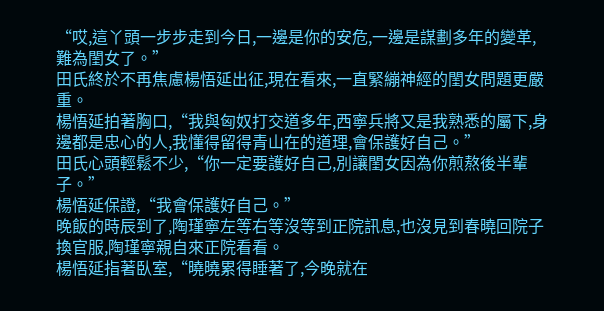“哎,這丫頭一步步走到今日,一邊是你的安危,一邊是謀劃多年的變革,難為閨女了。”
田氏終於不再焦慮楊悟延出征,現在看來,一直緊繃神經的閨女問題更嚴重。
楊悟延拍著胸口,“我與匈奴打交道多年,西寧兵將又是我熟悉的屬下,身邊都是忠心的人,我懂得留得青山在的道理,會保護好自己。”
田氏心頭輕鬆不少,“你一定要護好自己,別讓閨女因為你煎熬後半輩子。”
楊悟延保證,“我會保護好自己。”
晚飯的時辰到了,陶瑾寧左等右等沒等到正院訊息,也沒見到春曉回院子換官服,陶瑾寧親自來正院看看。
楊悟延指著臥室,“曉曉累得睡著了,今晚就在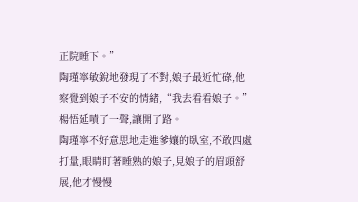正院睡下。”
陶瑾寧敏銳地發現了不對,娘子最近忙碌,他察覺到娘子不安的情緒,“我去看看娘子。”
楊悟延嘖了一聲,讓開了路。
陶瑾寧不好意思地走進爹孃的臥室,不敢四處打量,眼睛盯著睡熟的娘子,見娘子的眉頭舒展,他才慢慢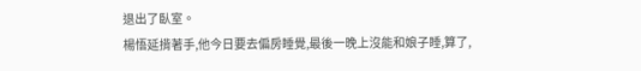退出了臥室。
楊悟延揹著手,他今日要去偏房睡覺,最後一晚上沒能和娘子睡,算了,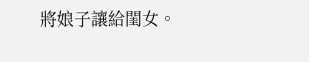將娘子讓給閨女。